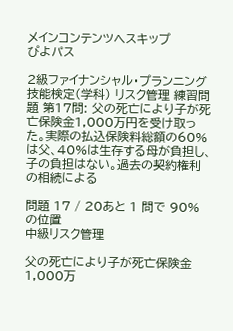メインコンテンツへスキップ
ぴよパス

2級ファイナンシャル・プランニング技能検定(学科) リスク管理 練習問題 第17問: 父の死亡により子が死亡保険金1,000万円を受け取った。実際の払込保険料総額の60%は父、40%は生存する母が負担し、子の負担はない。過去の契約権利の相続による

問題 17 / 20あと 1 問で 90% の位置
中級リスク管理

父の死亡により子が死亡保険金1,000万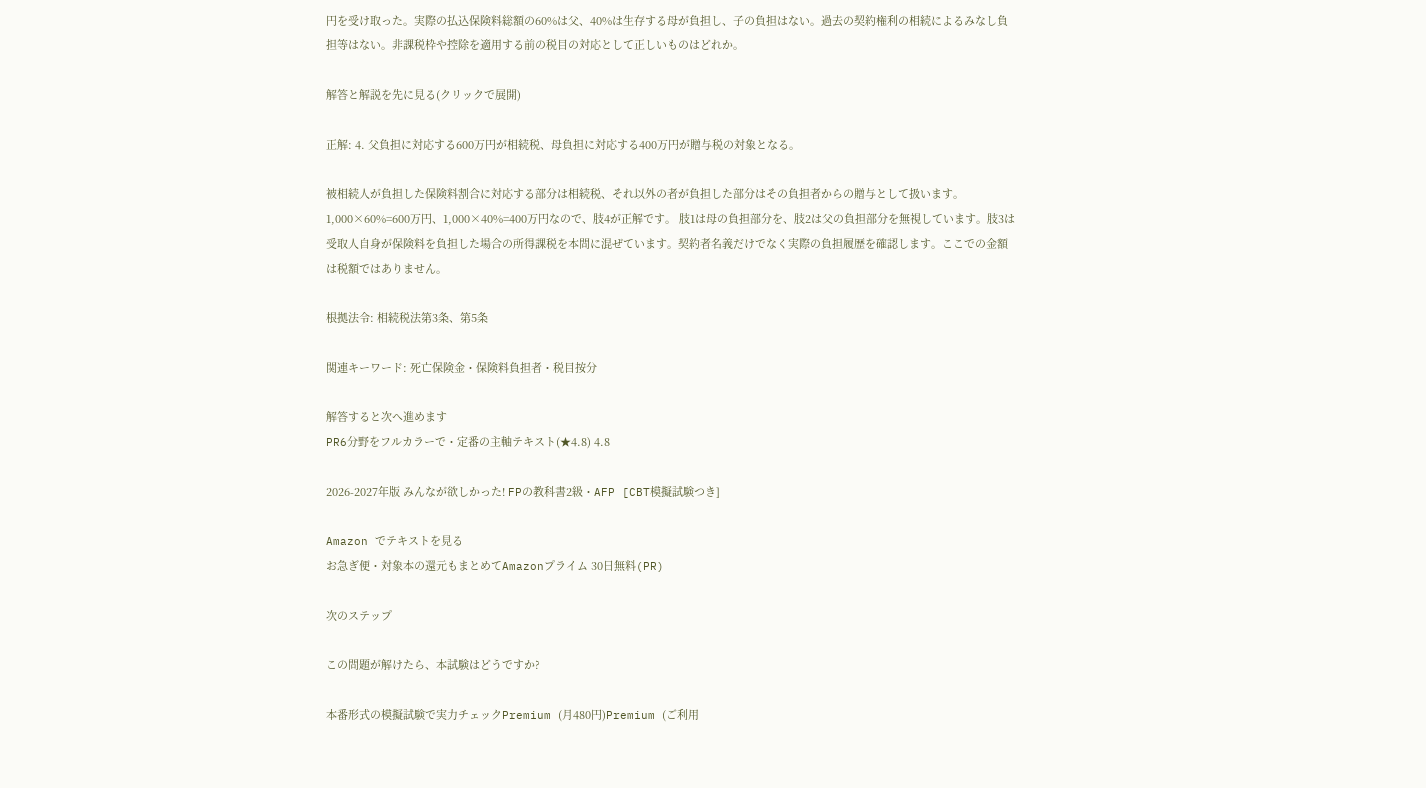円を受け取った。実際の払込保険料総額の60%は父、40%は生存する母が負担し、子の負担はない。過去の契約権利の相続によるみなし負担等はない。非課税枠や控除を適用する前の税目の対応として正しいものはどれか。

解答と解説を先に見る(クリックで展開)

正解: 4. 父負担に対応する600万円が相続税、母負担に対応する400万円が贈与税の対象となる。

被相続人が負担した保険料割合に対応する部分は相続税、それ以外の者が負担した部分はその負担者からの贈与として扱います。1,000×60%=600万円、1,000×40%=400万円なので、肢4が正解です。 肢1は母の負担部分を、肢2は父の負担部分を無視しています。肢3は受取人自身が保険料を負担した場合の所得課税を本問に混ぜています。契約者名義だけでなく実際の負担履歴を確認します。ここでの金額は税額ではありません。

根拠法令: 相続税法第3条、第5条

関連キーワード: 死亡保険金・保険料負担者・税目按分

解答すると次へ進めます
PR6分野をフルカラーで・定番の主軸テキスト(★4.8) 4.8

2026-2027年版 みんなが欲しかった! FPの教科書2級・AFP [CBT模擬試験つき]

Amazon でテキストを見る
お急ぎ便・対象本の還元もまとめてAmazonプライム 30日無料(PR)

次のステップ

この問題が解けたら、本試験はどうですか?

本番形式の模擬試験で実力チェックPremium (月480円)Premium (ご利用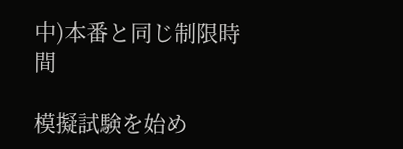中)本番と同じ制限時間

模擬試験を始め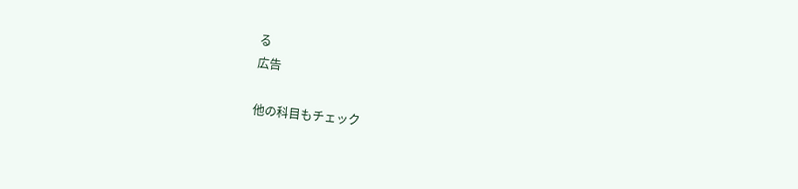る
広告

他の科目もチェック